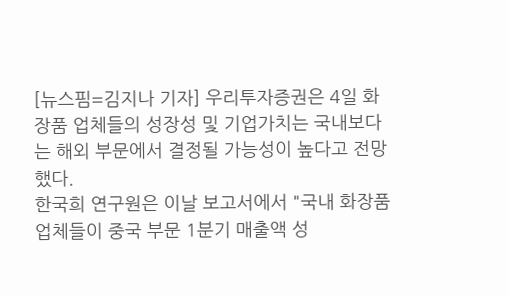[뉴스핌=김지나 기자] 우리투자증권은 4일 화장품 업체들의 성장성 및 기업가치는 국내보다는 해외 부문에서 결정될 가능성이 높다고 전망했다.
한국희 연구원은 이날 보고서에서 "국내 화장품 업체들이 중국 부문 1분기 매출액 성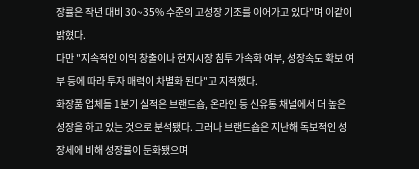장률은 작년 대비 30~35% 수준의 고성장 기조를 이어가고 있다"며 이같이 밝혔다.
다만 "지속적인 이익 창출이나 현지시장 침투 가속화 여부, 성장속도 확보 여부 등에 따라 투자 매력이 차별화 된다"고 지적했다.
화장품 업체들 1분기 실적은 브랜드숍, 온라인 등 신유통 채널에서 더 높은 성장을 하고 있는 것으로 분석됐다. 그러나 브랜드숍은 지난해 독보적인 성장세에 비해 성장률이 둔화됐으며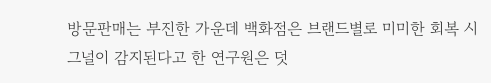방문판매는 부진한 가운데 백화점은 브랜드별로 미미한 회복 시그널이 감지된다고 한 연구원은 덧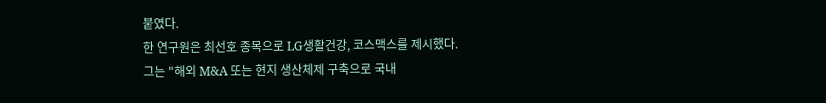붙였다.
한 연구원은 최선호 종목으로 LG생활건강, 코스맥스를 제시했다.
그는 "해외 M&A 또는 현지 생산체제 구축으로 국내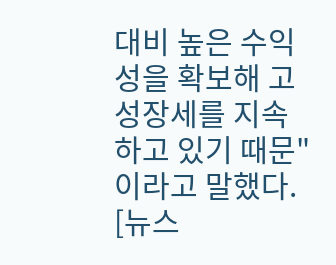대비 높은 수익성을 확보해 고성장세를 지속하고 있기 때문"이라고 말했다.
[뉴스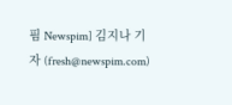핌 Newspim] 김지나 기자 (fresh@newspim.com)